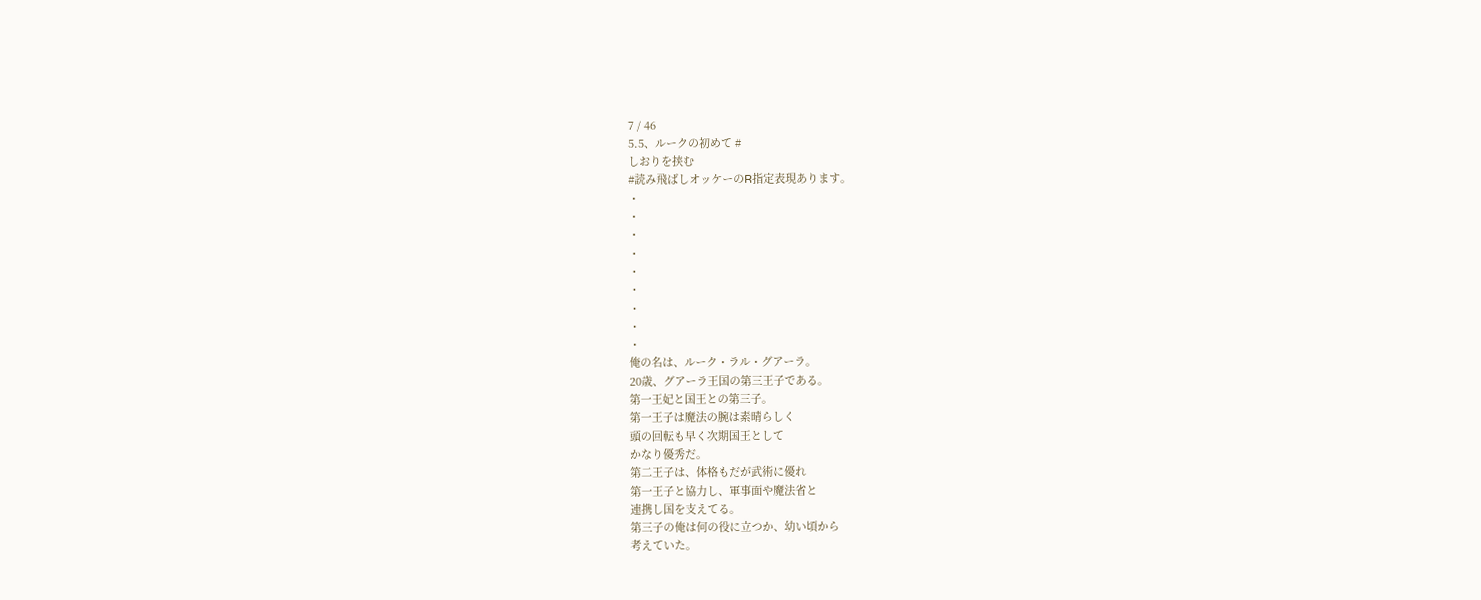7 / 46
5.5、ルークの初めて #
しおりを挟む
#読み飛ばしオッケーのR指定表現あります。
・
・
・
・
・
・
・
・
・
俺の名は、ルーク・ラル・グアーラ。
20歳、グアーラ王国の第三王子である。
第一王妃と国王との第三子。
第一王子は魔法の腕は素晴らしく
頭の回転も早く次期国王として
かなり優秀だ。
第二王子は、体格もだが武術に優れ
第一王子と協力し、軍事面や魔法省と
連携し国を支えてる。
第三子の俺は何の役に立つか、幼い頃から
考えていた。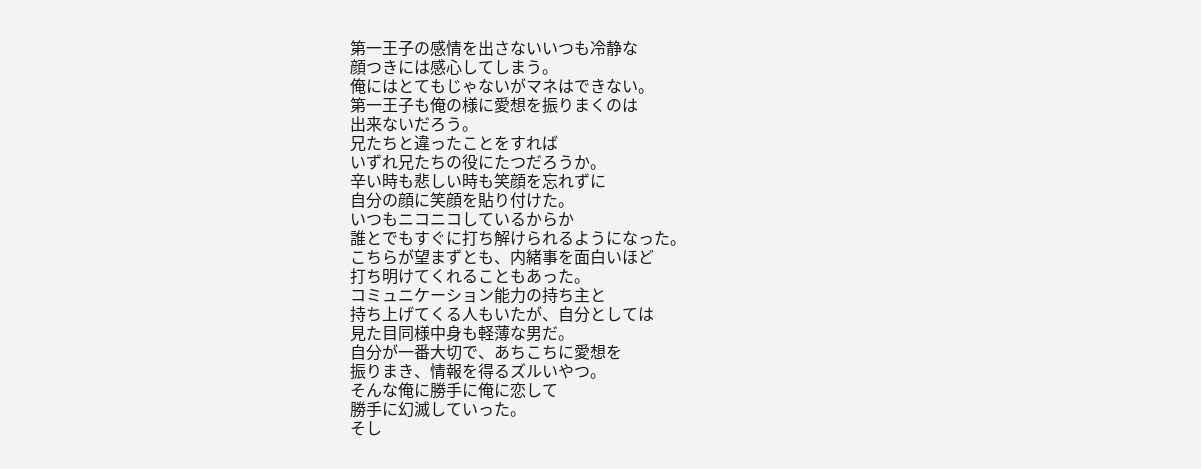第一王子の感情を出さないいつも冷静な
顔つきには感心してしまう。
俺にはとてもじゃないがマネはできない。
第一王子も俺の様に愛想を振りまくのは
出来ないだろう。
兄たちと違ったことをすれば
いずれ兄たちの役にたつだろうか。
辛い時も悲しい時も笑顔を忘れずに
自分の顔に笑顔を貼り付けた。
いつもニコニコしているからか
誰とでもすぐに打ち解けられるようになった。
こちらが望まずとも、内緒事を面白いほど
打ち明けてくれることもあった。
コミュニケーション能力の持ち主と
持ち上げてくる人もいたが、自分としては
見た目同様中身も軽薄な男だ。
自分が一番大切で、あちこちに愛想を
振りまき、情報を得るズルいやつ。
そんな俺に勝手に俺に恋して
勝手に幻滅していった。
そし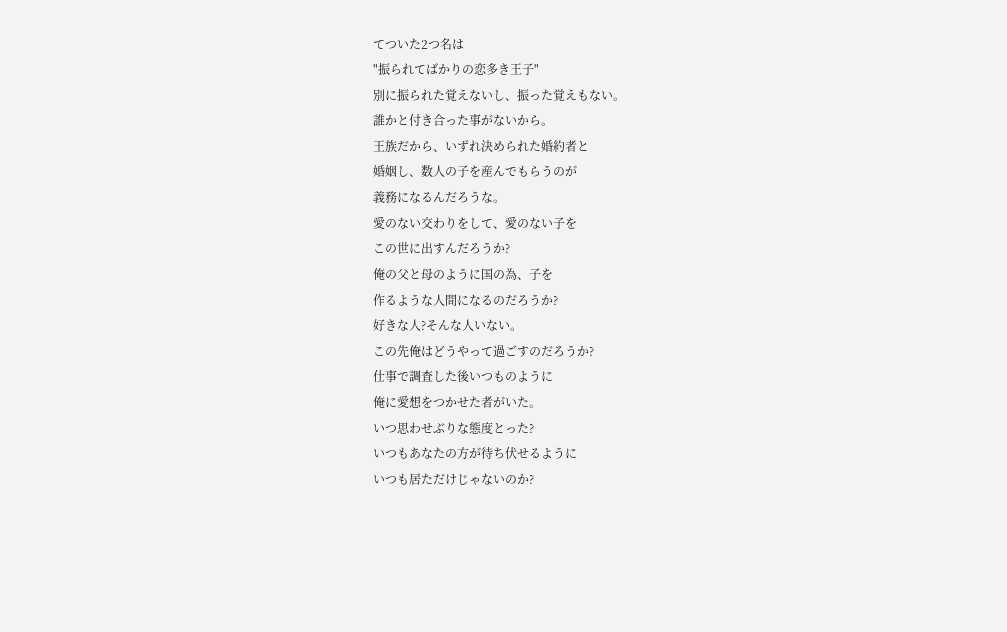てついた2つ名は
"振られてばかりの恋多き王子"
別に振られた覚えないし、振った覚えもない。
誰かと付き合った事がないから。
王族だから、いずれ決められた婚約者と
婚姻し、数人の子を産んでもらうのが
義務になるんだろうな。
愛のない交わりをして、愛のない子を
この世に出すんだろうか?
俺の父と母のように国の為、子を
作るような人間になるのだろうか?
好きな人?そんな人いない。
この先俺はどうやって過ごすのだろうか?
仕事で調査した後いつものように
俺に愛想をつかせた者がいた。
いつ思わせぶりな態度とった?
いつもあなたの方が待ち伏せるように
いつも居ただけじゃないのか?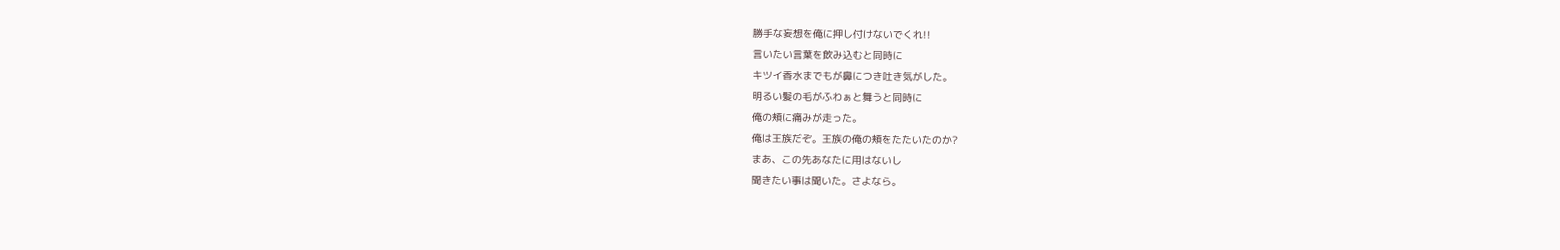勝手な妄想を俺に押し付けないでくれ!!
言いたい言葉を飲み込むと同時に
キツイ香水までもが鼻につき吐き気がした。
明るい髪の毛がふわぁと舞うと同時に
俺の頬に痛みが走った。
俺は王族だぞ。王族の俺の頬をたたいたのか?
まあ、この先あなたに用はないし
聞きたい事は聞いた。さよなら。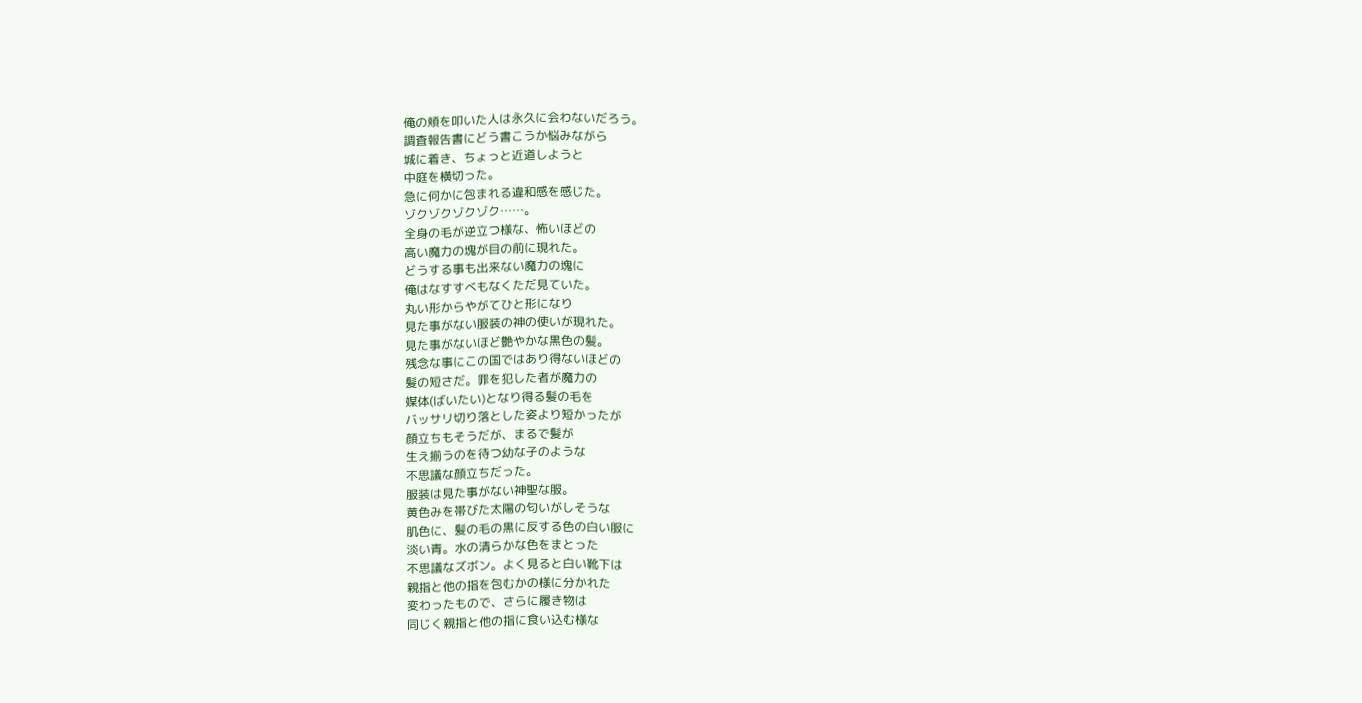俺の頬を叩いた人は永久に会わないだろう。
調査報告書にどう書こうか悩みながら
城に着き、ちょっと近道しようと
中庭を横切った。
急に何かに包まれる違和感を感じた。
ゾクゾクゾクゾク……。
全身の毛が逆立つ様な、怖いほどの
高い魔力の塊が目の前に現れた。
どうする事も出来ない魔力の塊に
俺はなすすべもなくただ見ていた。
丸い形からやがてひと形になり
見た事がない服装の神の使いが現れた。
見た事がないほど艶やかな黒色の髪。
残念な事にこの国ではあり得ないほどの
髪の短さだ。罪を犯した者が魔力の
媒体(ばいたい)となり得る髪の毛を
バッサリ切り落とした姿より短かったが
顔立ちもそうだが、まるで髪が
生え揃うのを待つ幼な子のような
不思議な顔立ちだった。
服装は見た事がない神聖な服。
黄色みを帯びた太陽の匂いがしそうな
肌色に、髪の毛の黒に反する色の白い服に
淡い青。水の清らかな色をまとった
不思議なズボン。よく見ると白い靴下は
親指と他の指を包むかの様に分かれた
変わったもので、さらに履き物は
同じく親指と他の指に食い込む様な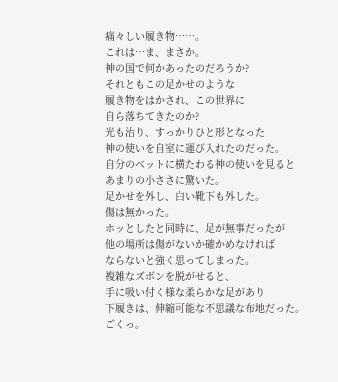痛々しい履き物……。
これは…ま、まさか。
神の国で何かあったのだろうか?
それともこの足かせのような
履き物をはかされ、この世界に
自ら落ちてきたのか?
光も治り、すっかりひと形となった
神の使いを自室に運び入れたのだった。
自分のベットに横たわる神の使いを見ると
あまりの小ささに驚いた。
足かせを外し、白い靴下も外した。
傷は無かった。
ホッとしたと同時に、足が無事だったが
他の場所は傷がないか確かめなければ
ならないと強く思ってしまった。
複雑なズボンを脱がせると、
手に吸い付く様な柔らかな足があり
下履きは、伸縮可能な不思議な布地だった。
ごくっ。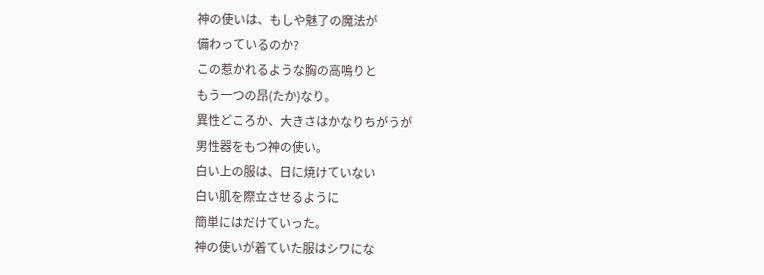神の使いは、もしや魅了の魔法が
備わっているのか?
この惹かれるような胸の高鳴りと
もう一つの昂(たか)なり。
異性どころか、大きさはかなりちがうが
男性器をもつ神の使い。
白い上の服は、日に焼けていない
白い肌を際立させるように
簡単にはだけていった。
神の使いが着ていた服はシワにな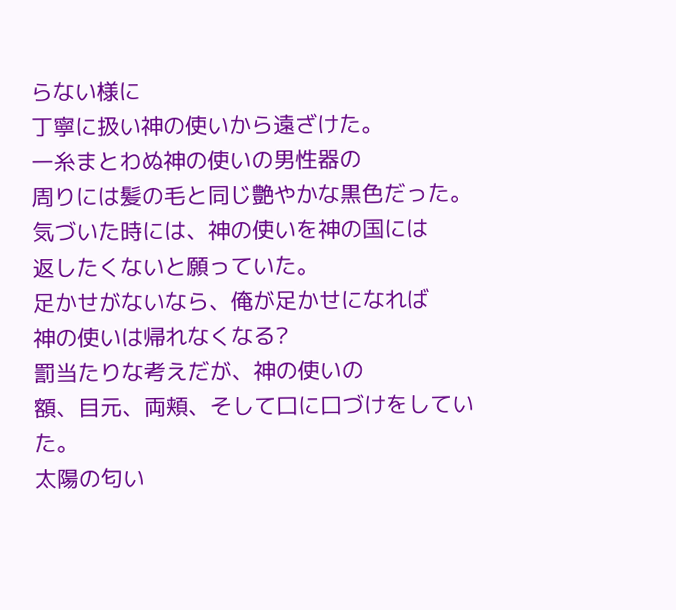らない様に
丁寧に扱い神の使いから遠ざけた。
一糸まとわぬ神の使いの男性器の
周りには髪の毛と同じ艶やかな黒色だった。
気づいた時には、神の使いを神の国には
返したくないと願っていた。
足かせがないなら、俺が足かせになれば
神の使いは帰れなくなる?
罰当たりな考えだが、神の使いの
額、目元、両頬、そして口に口づけをしていた。
太陽の匂い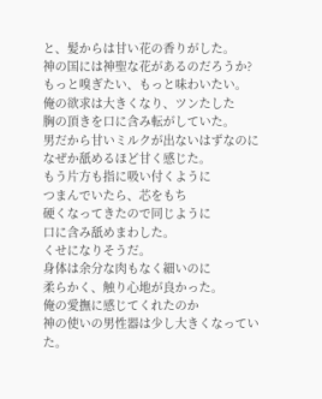と、髪からは甘い花の香りがした。
神の国には神聖な花があるのだろうか?
もっと嗅ぎたい、もっと味わいたい。
俺の欲求は大きくなり、ツンたした
胸の頂きを口に含み転がしていた。
男だから甘いミルクが出ないはずなのに
なぜか舐めるほど甘く感じた。
もう片方も指に吸い付くように
つまんでいたら、芯をもち
硬くなってきたので同じように
口に含み舐めまわした。
くせになりそうだ。
身体は余分な肉もなく細いのに
柔らかく、触り心地が良かった。
俺の愛撫に感じてくれたのか
神の使いの男性器は少し大きくなっていた。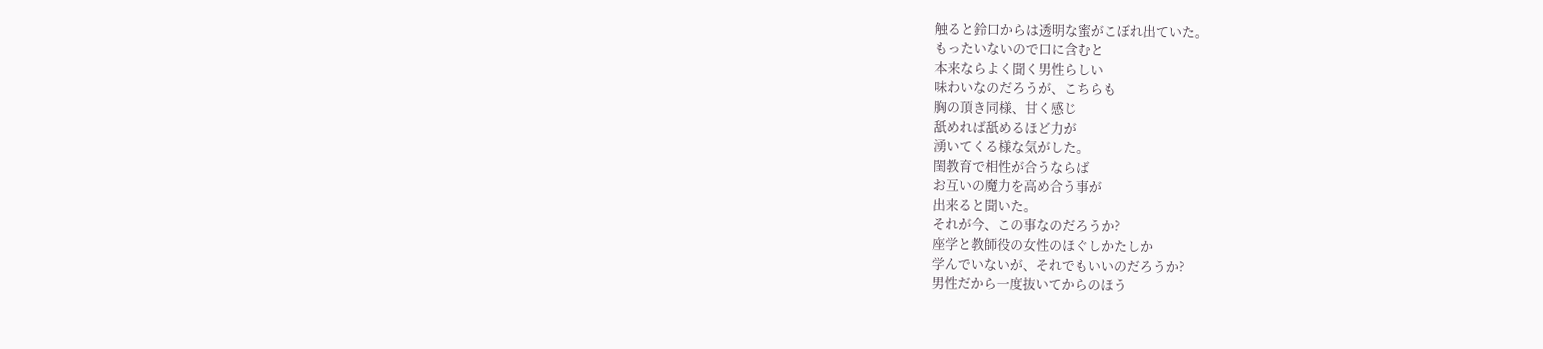触ると鈴口からは透明な蜜がこぼれ出ていた。
もったいないので口に含むと
本来ならよく聞く男性らしい
味わいなのだろうが、こちらも
胸の頂き同様、甘く感じ
舐めれば舐めるほど力が
湧いてくる様な気がした。
閨教育で相性が合うならば
お互いの魔力を高め合う事が
出来ると聞いた。
それが今、この事なのだろうか?
座学と教師役の女性のほぐしかたしか
学んでいないが、それでもいいのだろうか?
男性だから一度抜いてからのほう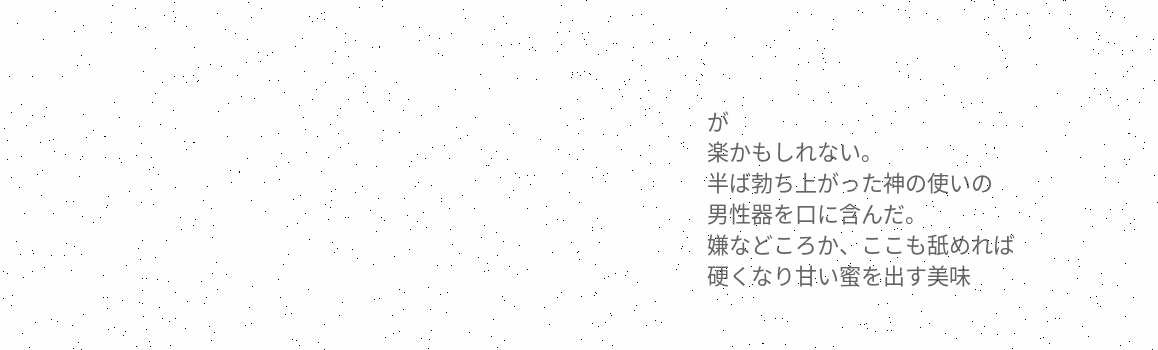が
楽かもしれない。
半ば勃ち上がった神の使いの
男性器を口に含んだ。
嫌などころか、ここも舐めれば
硬くなり甘い蜜を出す美味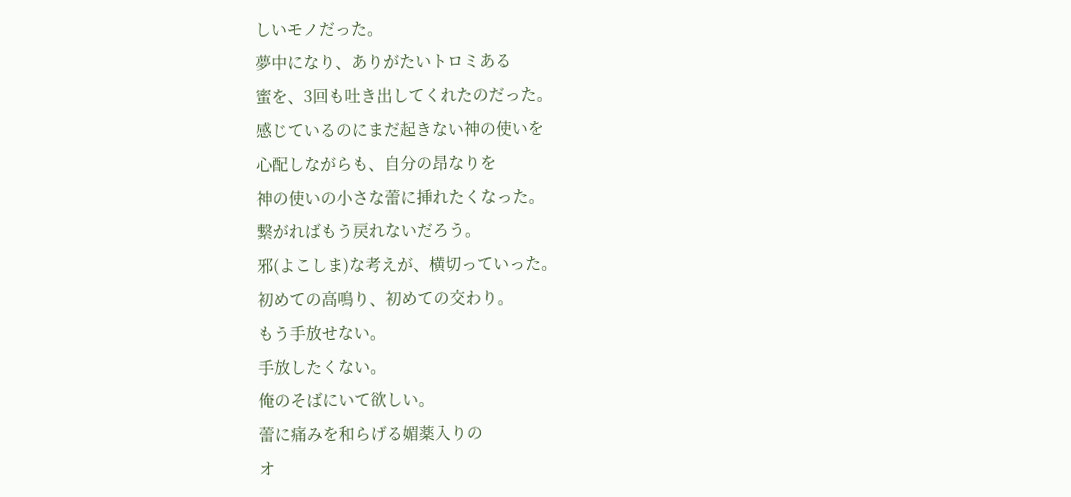しいモノだった。
夢中になり、ありがたいトロミある
蜜を、3回も吐き出してくれたのだった。
感じているのにまだ起きない神の使いを
心配しながらも、自分の昂なりを
神の使いの小さな蕾に挿れたくなった。
繋がればもう戻れないだろう。
邪(よこしま)な考えが、横切っていった。
初めての高鳴り、初めての交わり。
もう手放せない。
手放したくない。
俺のそばにいて欲しい。
蕾に痛みを和らげる媚薬入りの
オ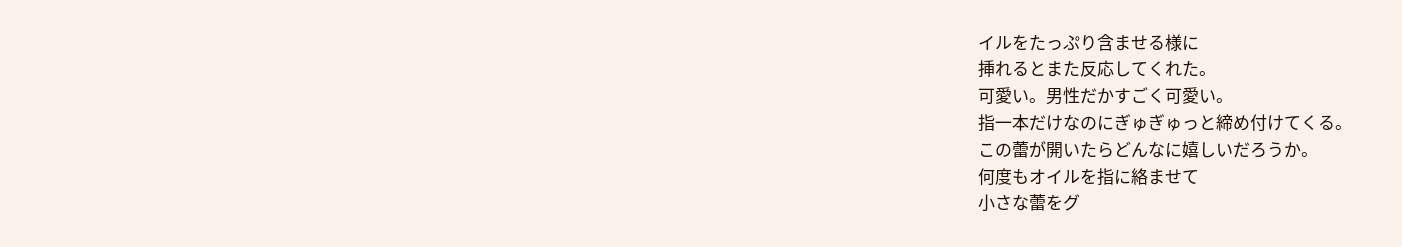イルをたっぷり含ませる様に
挿れるとまた反応してくれた。
可愛い。男性だかすごく可愛い。
指一本だけなのにぎゅぎゅっと締め付けてくる。
この蕾が開いたらどんなに嬉しいだろうか。
何度もオイルを指に絡ませて
小さな蕾をグ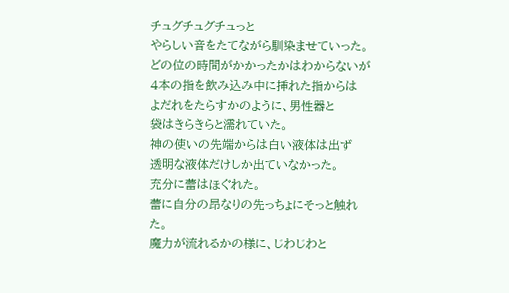チュグチュグチュっと
やらしい音をたてながら馴染ませていった。
どの位の時間がかかったかはわからないが
4本の指を飲み込み中に挿れた指からは
よだれをたらすかのように、男性器と
袋はきらきらと濡れていた。
神の使いの先端からは白い液体は出ず
透明な液体だけしか出ていなかった。
充分に蕾はほぐれた。
蕾に自分の昂なりの先っちょにそっと触れた。
魔力が流れるかの様に、じわじわと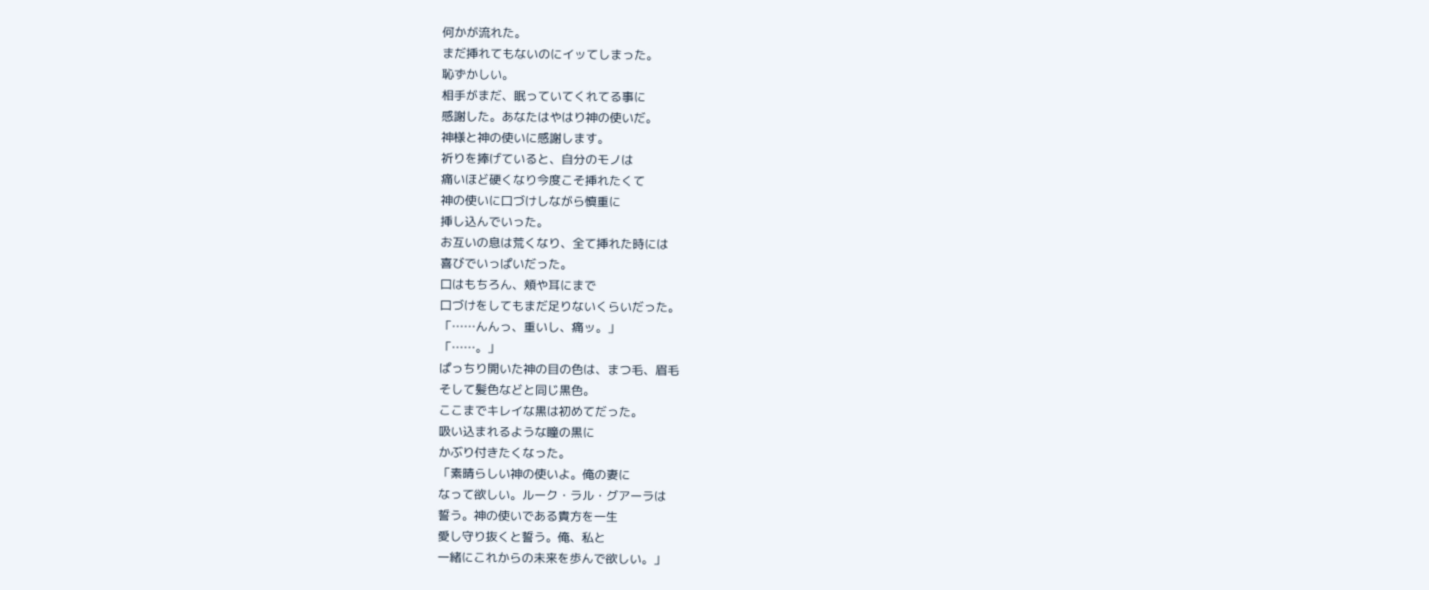何かが流れた。
まだ挿れてもないのにイッてしまった。
恥ずかしい。
相手がまだ、眠っていてくれてる事に
感謝した。あなたはやはり神の使いだ。
神様と神の使いに感謝します。
祈りを捧げていると、自分のモノは
痛いほど硬くなり今度こそ挿れたくて
神の使いに口づけしながら慎重に
挿し込んでいった。
お互いの息は荒くなり、全て挿れた時には
喜びでいっぱいだった。
口はもちろん、頬や耳にまで
口づけをしてもまだ足りないくらいだった。
「……んんっ、重いし、痛ッ。」
「……。」
ぱっちり開いた神の目の色は、まつ毛、眉毛
そして髪色などと同じ黒色。
ここまでキレイな黒は初めてだった。
吸い込まれるような瞳の黒に
かぶり付きたくなった。
「素晴らしい神の使いよ。俺の妻に
なって欲しい。ルーク・ラル・グアーラは
誓う。神の使いである貴方を一生
愛し守り抜くと誓う。俺、私と
一緒にこれからの未来を歩んで欲しい。」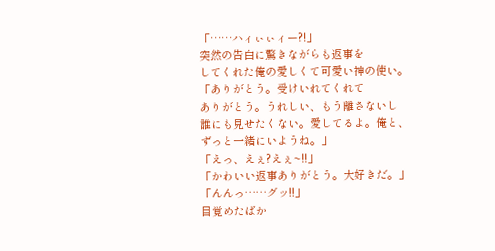「……ハィぃぃィー?!」
突然の告白に驚きながらも返事を
してくれた俺の愛しくて可愛い神の使い。
「ありがとう。受けいれてくれて
ありがとう。うれしい、もう離さないし
誰にも見せたくない。愛してるよ。俺と、
ずっと一緒にいようね。」
「えっ、えぇ?えぇ~!!」
「かわいい返事ありがとう。大好きだ。」
「んんっ……グッ!!」
目覚めたばか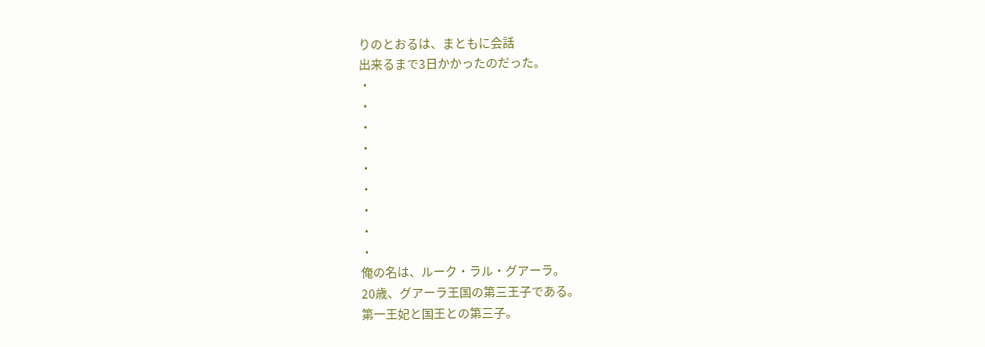りのとおるは、まともに会話
出来るまで3日かかったのだった。
・
・
・
・
・
・
・
・
・
俺の名は、ルーク・ラル・グアーラ。
20歳、グアーラ王国の第三王子である。
第一王妃と国王との第三子。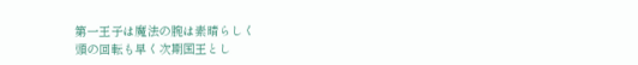第一王子は魔法の腕は素晴らしく
頭の回転も早く次期国王とし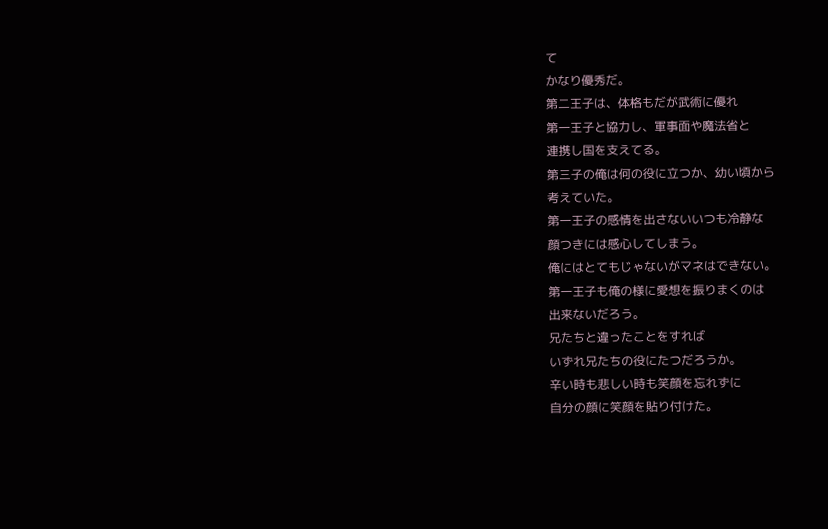て
かなり優秀だ。
第二王子は、体格もだが武術に優れ
第一王子と協力し、軍事面や魔法省と
連携し国を支えてる。
第三子の俺は何の役に立つか、幼い頃から
考えていた。
第一王子の感情を出さないいつも冷静な
顔つきには感心してしまう。
俺にはとてもじゃないがマネはできない。
第一王子も俺の様に愛想を振りまくのは
出来ないだろう。
兄たちと違ったことをすれば
いずれ兄たちの役にたつだろうか。
辛い時も悲しい時も笑顔を忘れずに
自分の顔に笑顔を貼り付けた。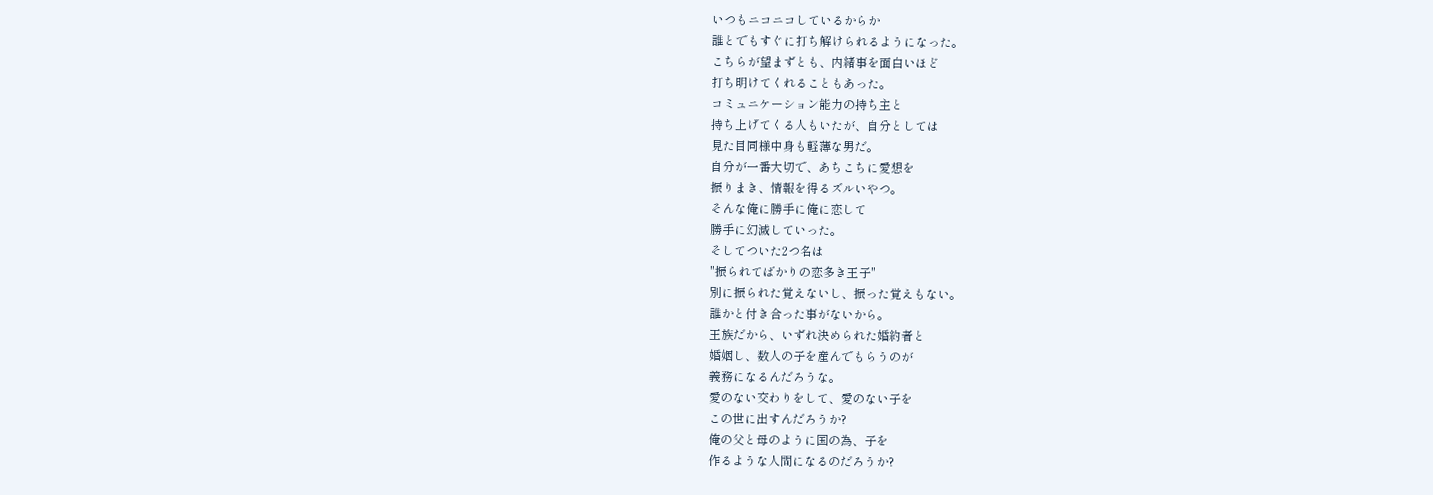いつもニコニコしているからか
誰とでもすぐに打ち解けられるようになった。
こちらが望まずとも、内緒事を面白いほど
打ち明けてくれることもあった。
コミュニケーション能力の持ち主と
持ち上げてくる人もいたが、自分としては
見た目同様中身も軽薄な男だ。
自分が一番大切で、あちこちに愛想を
振りまき、情報を得るズルいやつ。
そんな俺に勝手に俺に恋して
勝手に幻滅していった。
そしてついた2つ名は
"振られてばかりの恋多き王子"
別に振られた覚えないし、振った覚えもない。
誰かと付き合った事がないから。
王族だから、いずれ決められた婚約者と
婚姻し、数人の子を産んでもらうのが
義務になるんだろうな。
愛のない交わりをして、愛のない子を
この世に出すんだろうか?
俺の父と母のように国の為、子を
作るような人間になるのだろうか?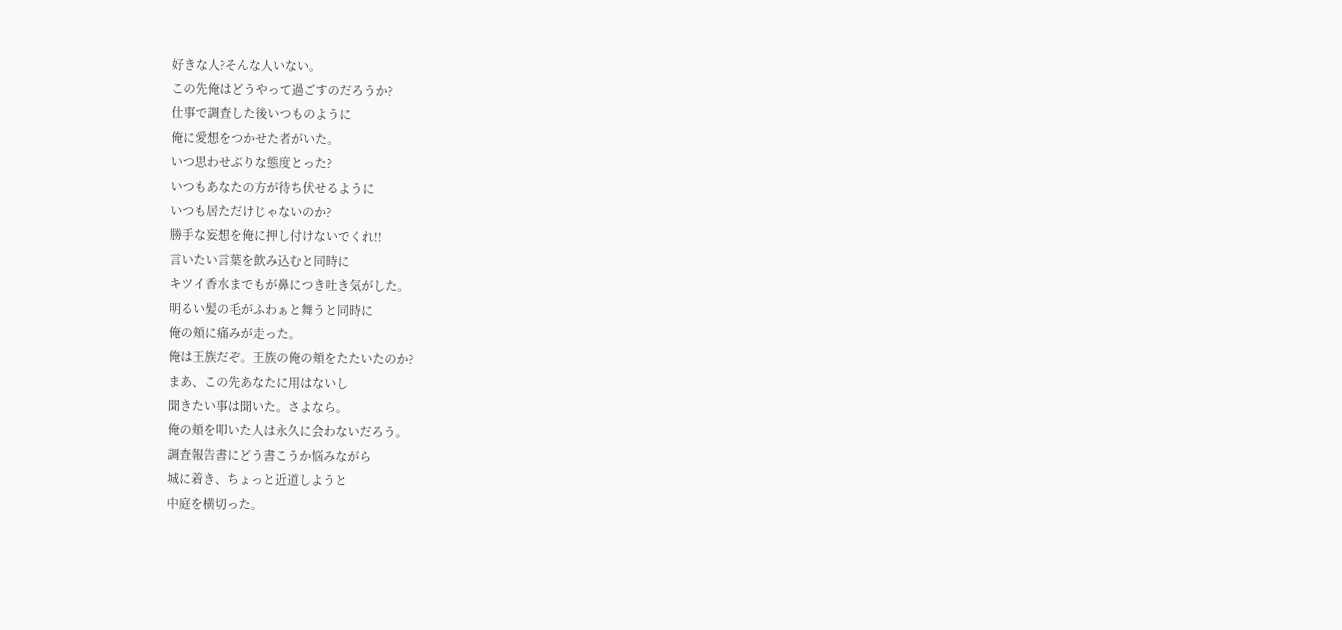好きな人?そんな人いない。
この先俺はどうやって過ごすのだろうか?
仕事で調査した後いつものように
俺に愛想をつかせた者がいた。
いつ思わせぶりな態度とった?
いつもあなたの方が待ち伏せるように
いつも居ただけじゃないのか?
勝手な妄想を俺に押し付けないでくれ!!
言いたい言葉を飲み込むと同時に
キツイ香水までもが鼻につき吐き気がした。
明るい髪の毛がふわぁと舞うと同時に
俺の頬に痛みが走った。
俺は王族だぞ。王族の俺の頬をたたいたのか?
まあ、この先あなたに用はないし
聞きたい事は聞いた。さよなら。
俺の頬を叩いた人は永久に会わないだろう。
調査報告書にどう書こうか悩みながら
城に着き、ちょっと近道しようと
中庭を横切った。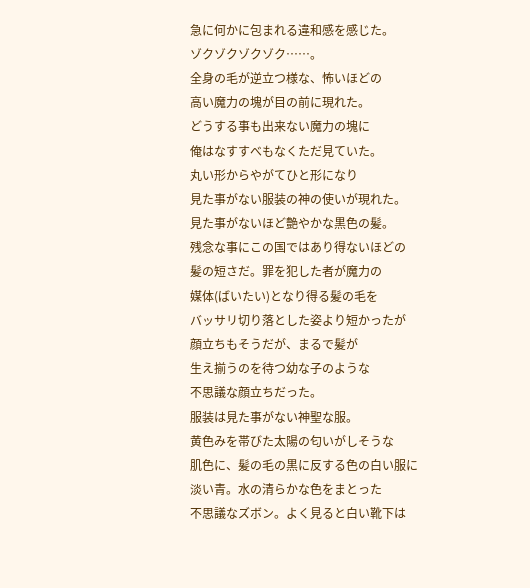急に何かに包まれる違和感を感じた。
ゾクゾクゾクゾク……。
全身の毛が逆立つ様な、怖いほどの
高い魔力の塊が目の前に現れた。
どうする事も出来ない魔力の塊に
俺はなすすべもなくただ見ていた。
丸い形からやがてひと形になり
見た事がない服装の神の使いが現れた。
見た事がないほど艶やかな黒色の髪。
残念な事にこの国ではあり得ないほどの
髪の短さだ。罪を犯した者が魔力の
媒体(ばいたい)となり得る髪の毛を
バッサリ切り落とした姿より短かったが
顔立ちもそうだが、まるで髪が
生え揃うのを待つ幼な子のような
不思議な顔立ちだった。
服装は見た事がない神聖な服。
黄色みを帯びた太陽の匂いがしそうな
肌色に、髪の毛の黒に反する色の白い服に
淡い青。水の清らかな色をまとった
不思議なズボン。よく見ると白い靴下は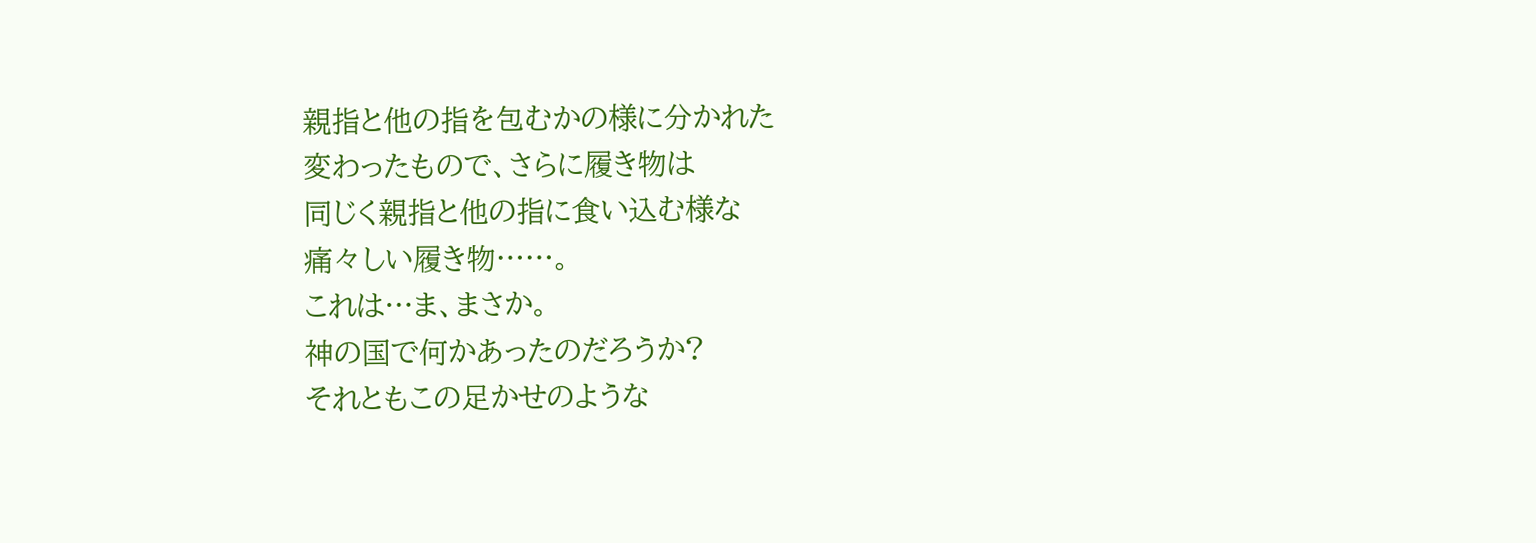親指と他の指を包むかの様に分かれた
変わったもので、さらに履き物は
同じく親指と他の指に食い込む様な
痛々しい履き物……。
これは…ま、まさか。
神の国で何かあったのだろうか?
それともこの足かせのような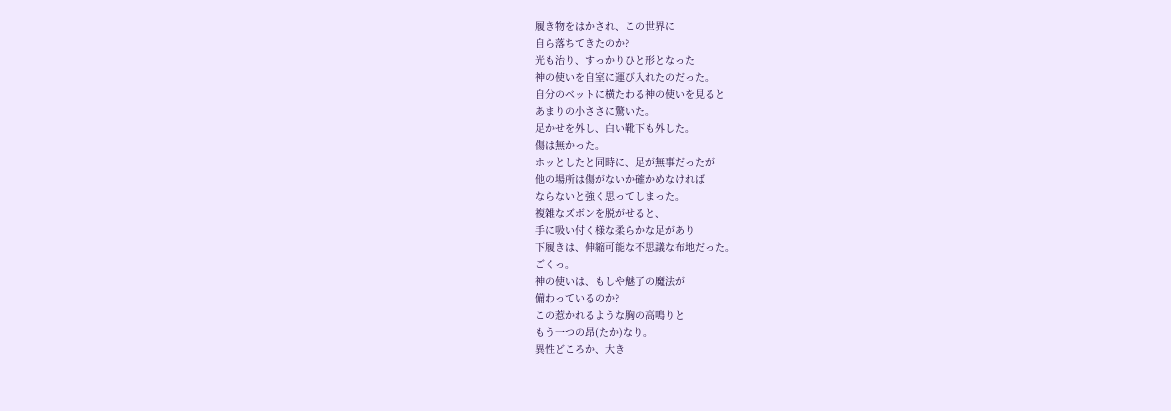履き物をはかされ、この世界に
自ら落ちてきたのか?
光も治り、すっかりひと形となった
神の使いを自室に運び入れたのだった。
自分のベットに横たわる神の使いを見ると
あまりの小ささに驚いた。
足かせを外し、白い靴下も外した。
傷は無かった。
ホッとしたと同時に、足が無事だったが
他の場所は傷がないか確かめなければ
ならないと強く思ってしまった。
複雑なズボンを脱がせると、
手に吸い付く様な柔らかな足があり
下履きは、伸縮可能な不思議な布地だった。
ごくっ。
神の使いは、もしや魅了の魔法が
備わっているのか?
この惹かれるような胸の高鳴りと
もう一つの昂(たか)なり。
異性どころか、大き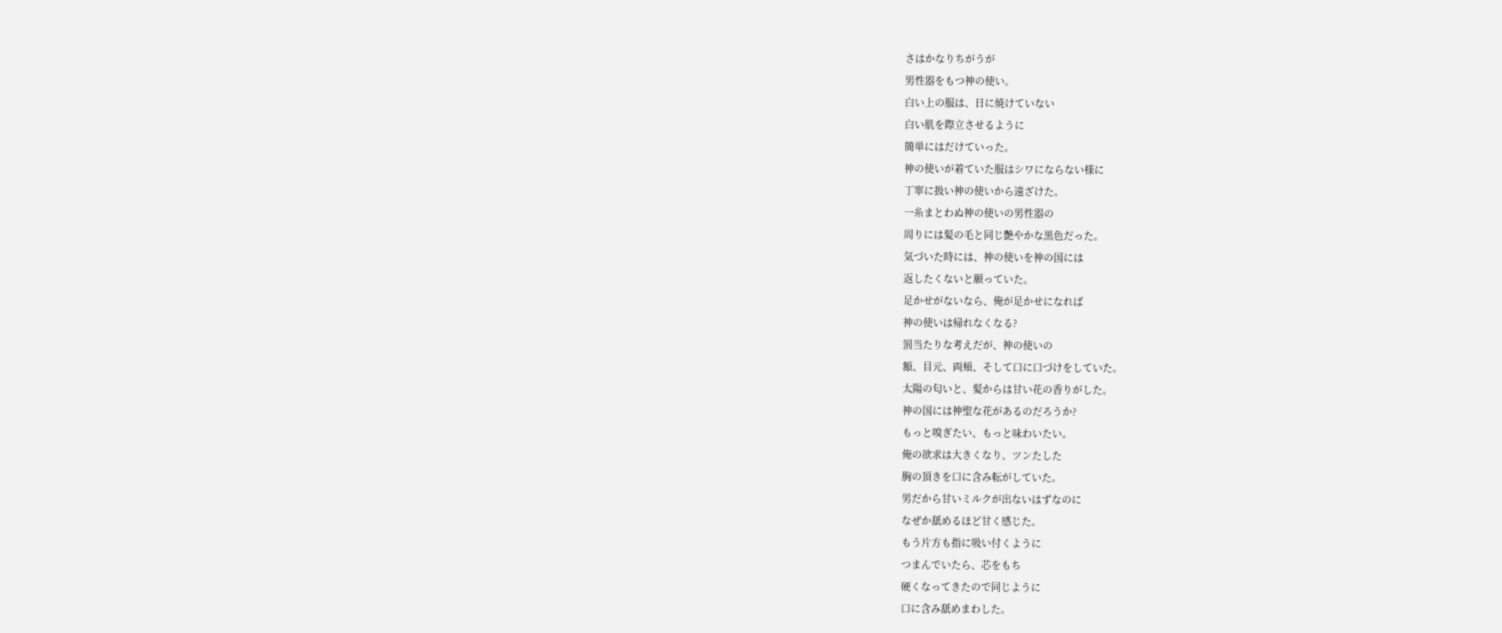さはかなりちがうが
男性器をもつ神の使い。
白い上の服は、日に焼けていない
白い肌を際立させるように
簡単にはだけていった。
神の使いが着ていた服はシワにならない様に
丁寧に扱い神の使いから遠ざけた。
一糸まとわぬ神の使いの男性器の
周りには髪の毛と同じ艶やかな黒色だった。
気づいた時には、神の使いを神の国には
返したくないと願っていた。
足かせがないなら、俺が足かせになれば
神の使いは帰れなくなる?
罰当たりな考えだが、神の使いの
額、目元、両頬、そして口に口づけをしていた。
太陽の匂いと、髪からは甘い花の香りがした。
神の国には神聖な花があるのだろうか?
もっと嗅ぎたい、もっと味わいたい。
俺の欲求は大きくなり、ツンたした
胸の頂きを口に含み転がしていた。
男だから甘いミルクが出ないはずなのに
なぜか舐めるほど甘く感じた。
もう片方も指に吸い付くように
つまんでいたら、芯をもち
硬くなってきたので同じように
口に含み舐めまわした。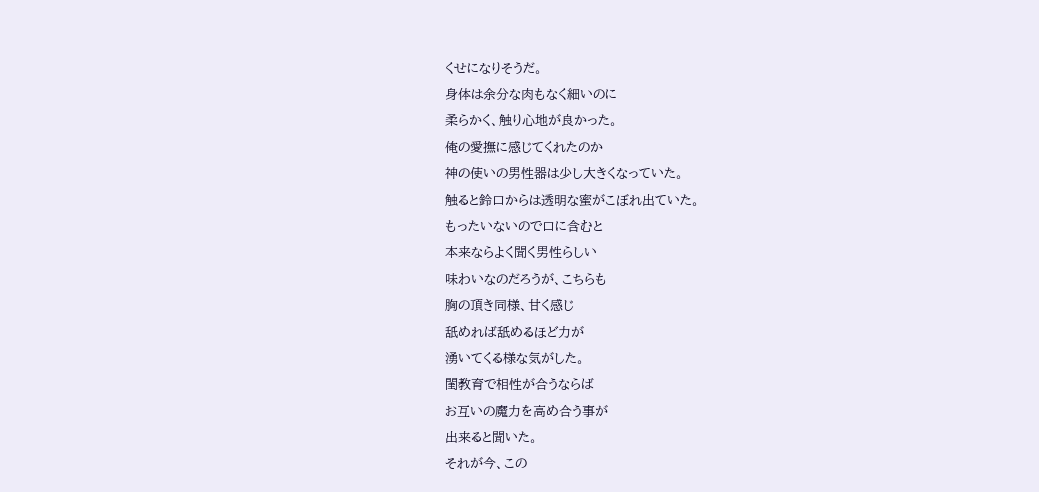くせになりそうだ。
身体は余分な肉もなく細いのに
柔らかく、触り心地が良かった。
俺の愛撫に感じてくれたのか
神の使いの男性器は少し大きくなっていた。
触ると鈴口からは透明な蜜がこぼれ出ていた。
もったいないので口に含むと
本来ならよく聞く男性らしい
味わいなのだろうが、こちらも
胸の頂き同様、甘く感じ
舐めれば舐めるほど力が
湧いてくる様な気がした。
閨教育で相性が合うならば
お互いの魔力を高め合う事が
出来ると聞いた。
それが今、この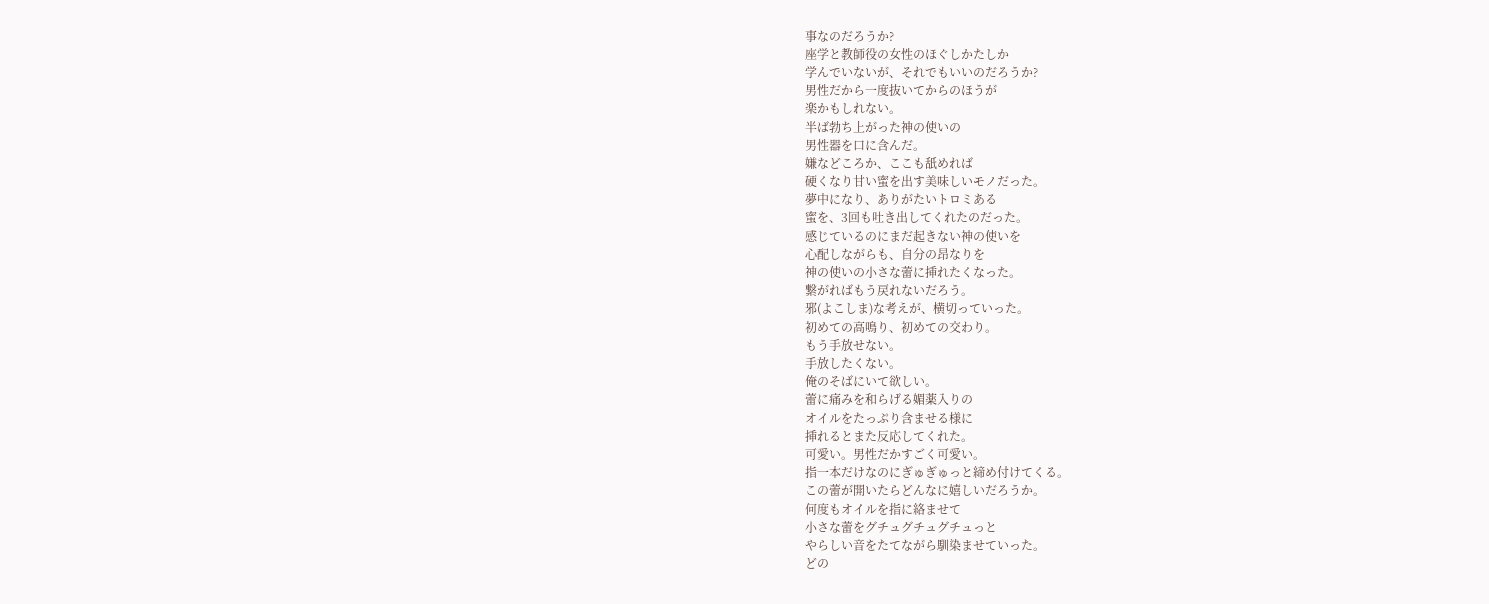事なのだろうか?
座学と教師役の女性のほぐしかたしか
学んでいないが、それでもいいのだろうか?
男性だから一度抜いてからのほうが
楽かもしれない。
半ば勃ち上がった神の使いの
男性器を口に含んだ。
嫌などころか、ここも舐めれば
硬くなり甘い蜜を出す美味しいモノだった。
夢中になり、ありがたいトロミある
蜜を、3回も吐き出してくれたのだった。
感じているのにまだ起きない神の使いを
心配しながらも、自分の昂なりを
神の使いの小さな蕾に挿れたくなった。
繋がればもう戻れないだろう。
邪(よこしま)な考えが、横切っていった。
初めての高鳴り、初めての交わり。
もう手放せない。
手放したくない。
俺のそばにいて欲しい。
蕾に痛みを和らげる媚薬入りの
オイルをたっぷり含ませる様に
挿れるとまた反応してくれた。
可愛い。男性だかすごく可愛い。
指一本だけなのにぎゅぎゅっと締め付けてくる。
この蕾が開いたらどんなに嬉しいだろうか。
何度もオイルを指に絡ませて
小さな蕾をグチュグチュグチュっと
やらしい音をたてながら馴染ませていった。
どの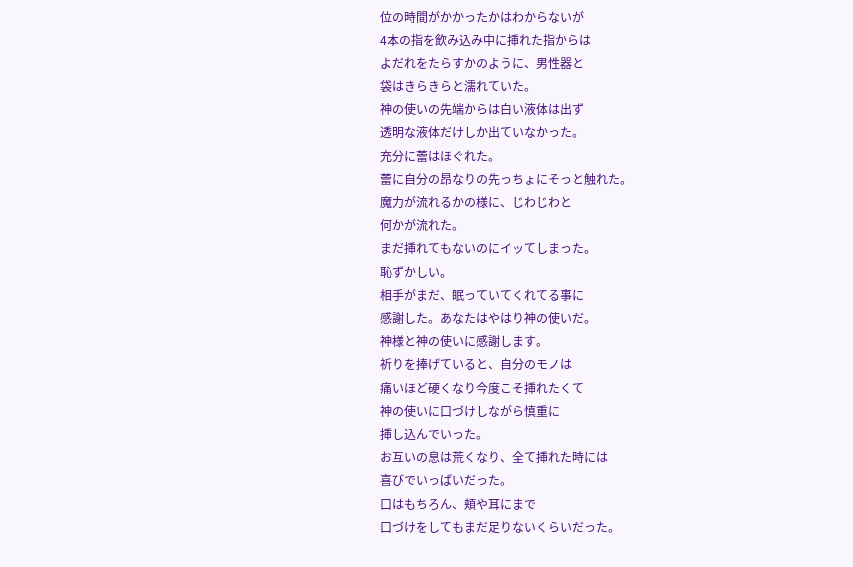位の時間がかかったかはわからないが
4本の指を飲み込み中に挿れた指からは
よだれをたらすかのように、男性器と
袋はきらきらと濡れていた。
神の使いの先端からは白い液体は出ず
透明な液体だけしか出ていなかった。
充分に蕾はほぐれた。
蕾に自分の昂なりの先っちょにそっと触れた。
魔力が流れるかの様に、じわじわと
何かが流れた。
まだ挿れてもないのにイッてしまった。
恥ずかしい。
相手がまだ、眠っていてくれてる事に
感謝した。あなたはやはり神の使いだ。
神様と神の使いに感謝します。
祈りを捧げていると、自分のモノは
痛いほど硬くなり今度こそ挿れたくて
神の使いに口づけしながら慎重に
挿し込んでいった。
お互いの息は荒くなり、全て挿れた時には
喜びでいっぱいだった。
口はもちろん、頬や耳にまで
口づけをしてもまだ足りないくらいだった。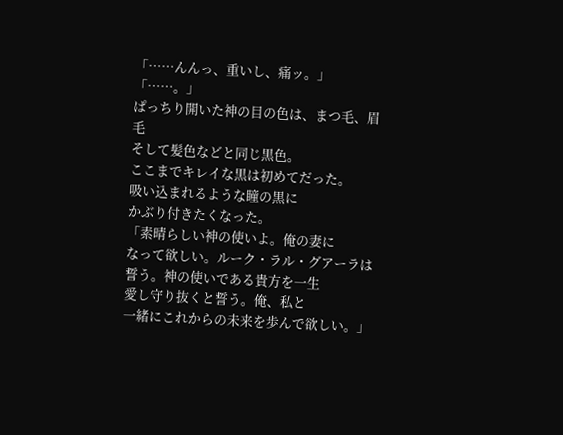「……んんっ、重いし、痛ッ。」
「……。」
ぱっちり開いた神の目の色は、まつ毛、眉毛
そして髪色などと同じ黒色。
ここまでキレイな黒は初めてだった。
吸い込まれるような瞳の黒に
かぶり付きたくなった。
「素晴らしい神の使いよ。俺の妻に
なって欲しい。ルーク・ラル・グアーラは
誓う。神の使いである貴方を一生
愛し守り抜くと誓う。俺、私と
一緒にこれからの未来を歩んで欲しい。」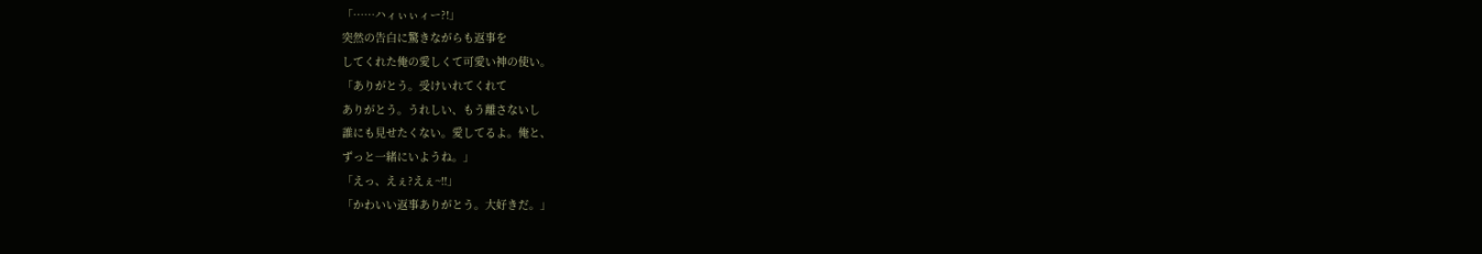「……ハィぃぃィー?!」
突然の告白に驚きながらも返事を
してくれた俺の愛しくて可愛い神の使い。
「ありがとう。受けいれてくれて
ありがとう。うれしい、もう離さないし
誰にも見せたくない。愛してるよ。俺と、
ずっと一緒にいようね。」
「えっ、えぇ?えぇ~!!」
「かわいい返事ありがとう。大好きだ。」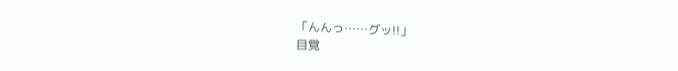「んんっ……グッ!!」
目覚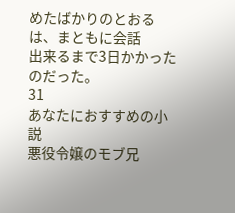めたばかりのとおるは、まともに会話
出来るまで3日かかったのだった。
31
あなたにおすすめの小説
悪役令嬢のモブ兄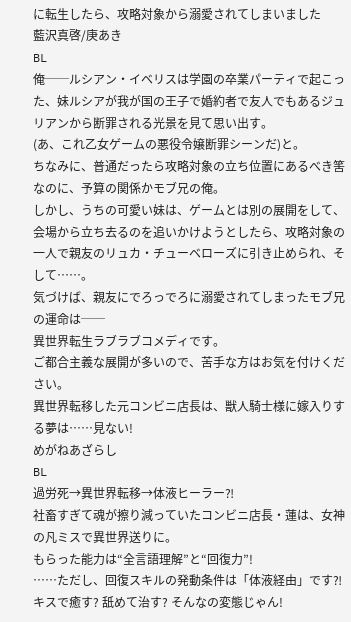に転生したら、攻略対象から溺愛されてしまいました
藍沢真啓/庚あき
BL
俺──ルシアン・イベリスは学園の卒業パーティで起こった、妹ルシアが我が国の王子で婚約者で友人でもあるジュリアンから断罪される光景を見て思い出す。
(あ、これ乙女ゲームの悪役令嬢断罪シーンだ)と。
ちなみに、普通だったら攻略対象の立ち位置にあるべき筈なのに、予算の関係かモブ兄の俺。
しかし、うちの可愛い妹は、ゲームとは別の展開をして、会場から立ち去るのを追いかけようとしたら、攻略対象の一人で親友のリュカ・チューベローズに引き止められ、そして……。
気づけば、親友にでろっでろに溺愛されてしまったモブ兄の運命は──
異世界転生ラブラブコメディです。
ご都合主義な展開が多いので、苦手な方はお気を付けください。
異世界転移した元コンビニ店長は、獣人騎士様に嫁入りする夢は……見ない!
めがねあざらし
BL
過労死→異世界転移→体液ヒーラー⁈
社畜すぎて魂が擦り減っていたコンビニ店長・蓮は、女神の凡ミスで異世界送りに。
もらった能力は“全言語理解”と“回復力”!
……ただし、回復スキルの発動条件は「体液経由」です⁈
キスで癒す? 舐めて治す? そんなの変態じゃん!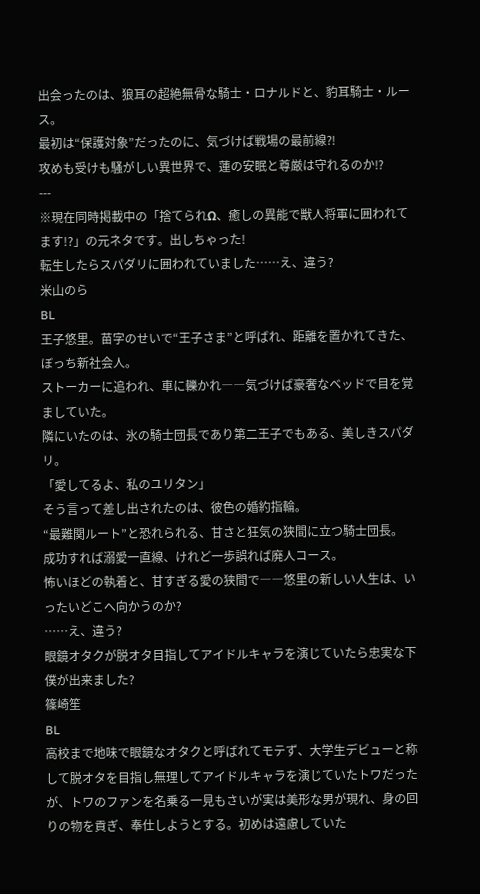出会ったのは、狼耳の超絶無骨な騎士・ロナルドと、豹耳騎士・ルース。
最初は“保護対象”だったのに、気づけば戦場の最前線⁈
攻めも受けも騒がしい異世界で、蓮の安眠と尊厳は守れるのか⁉
---
※現在同時掲載中の「捨てられΩ、癒しの異能で獣人将軍に囲われてます!?」の元ネタです。出しちゃった!
転生したらスパダリに囲われていました……え、違う?
米山のら
BL
王子悠里。苗字のせいで“王子さま”と呼ばれ、距離を置かれてきた、ぼっち新社会人。
ストーカーに追われ、車に轢かれ――気づけば豪奢なベッドで目を覚ましていた。
隣にいたのは、氷の騎士団長であり第二王子でもある、美しきスパダリ。
「愛してるよ、私のユリタン」
そう言って差し出されたのは、彼色の婚約指輪。
“最難関ルート”と恐れられる、甘さと狂気の狭間に立つ騎士団長。
成功すれば溺愛一直線、けれど一歩誤れば廃人コース。
怖いほどの執着と、甘すぎる愛の狭間で――悠里の新しい人生は、いったいどこへ向かうのか?
……え、違う?
眼鏡オタクが脱オタ目指してアイドルキャラを演じていたら忠実な下僕が出来ました?
篠崎笙
BL
高校まで地味で眼鏡なオタクと呼ばれてモテず、大学生デビューと称して脱オタを目指し無理してアイドルキャラを演じていたトワだったが、トワのファンを名乗る一見もさいが実は美形な男が現れ、身の回りの物を貢ぎ、奉仕しようとする。初めは遠慮していた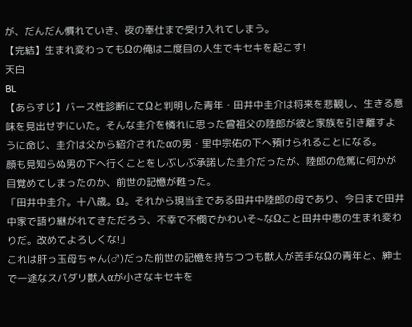が、だんだん慣れていき、夜の奉仕まで受け入れてしまう。
【完結】生まれ変わってもΩの俺は二度目の人生でキセキを起こす!
天白
BL
【あらすじ】バース性診断にてΩと判明した青年・田井中圭介は将来を悲観し、生きる意味を見出せずにいた。そんな圭介を憐れに思った曾祖父の陸郎が彼と家族を引き離すように命じ、圭介は父から紹介されたαの男・里中宗佑の下へ預けられることになる。
顔も見知らぬ男の下へ行くことをしぶしぶ承諾した圭介だったが、陸郎の危篤に何かが目覚めてしまったのか、前世の記憶が甦った。
「田井中圭介。十八歳。Ω。それから現当主である田井中陸郎の母であり、今日まで田井中家で語り継がれてきただろう、不幸で不憫でかわいそ~なΩこと田井中恵の生まれ変わりだ。改めてよろしくな!」
これは肝っ玉母ちゃん(♂)だった前世の記憶を持ちつつも獣人が苦手なΩの青年と、紳士で一途なスパダリ獣人αが小さなキセキを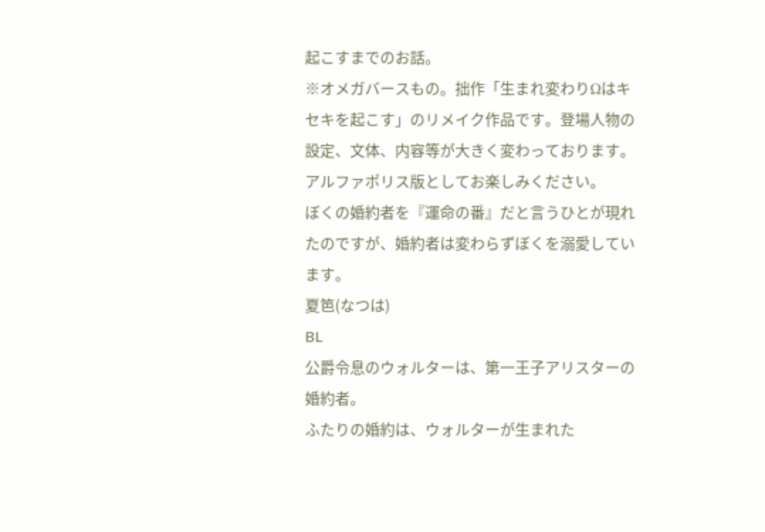起こすまでのお話。
※オメガバースもの。拙作「生まれ変わりΩはキセキを起こす」のリメイク作品です。登場人物の設定、文体、内容等が大きく変わっております。アルファポリス版としてお楽しみください。
ぼくの婚約者を『運命の番』だと言うひとが現れたのですが、婚約者は変わらずぼくを溺愛しています。
夏笆(なつは)
BL
公爵令息のウォルターは、第一王子アリスターの婚約者。
ふたりの婚約は、ウォルターが生まれた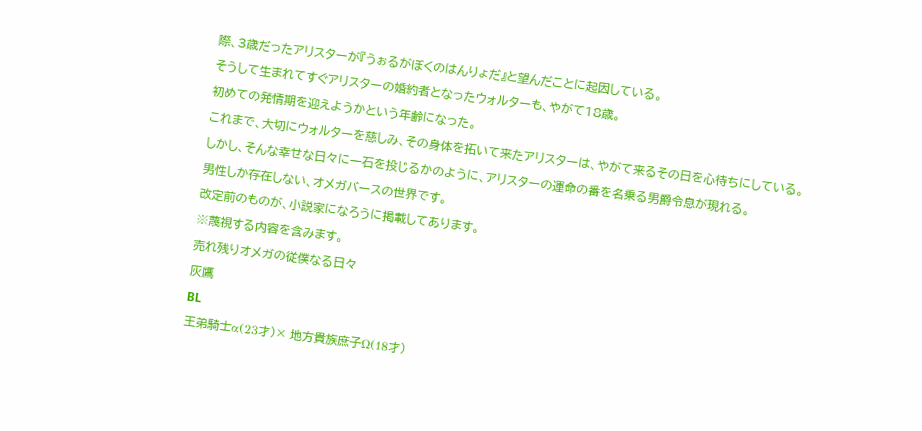際、3歳だったアリスターが『うぉるがぼくのはんりょだ』と望んだことに起因している。
そうして生まれてすぐアリスターの婚約者となったウォルターも、やがて18歳。
初めての発情期を迎えようかという年齢になった。
これまで、大切にウォルターを慈しみ、その身体を拓いて来たアリスターは、やがて来るその日を心待ちにしている。
しかし、そんな幸せな日々に一石を投じるかのように、アリスターの運命の番を名乗る男爵令息が現れる。
男性しか存在しない、オメガバースの世界です。
改定前のものが、小説家になろうに掲載してあります。
※蔑視する内容を含みます。
売れ残りオメガの従僕なる日々
灰鷹
BL
王弟騎士α(23才)× 地方貴族庶子Ω(18才)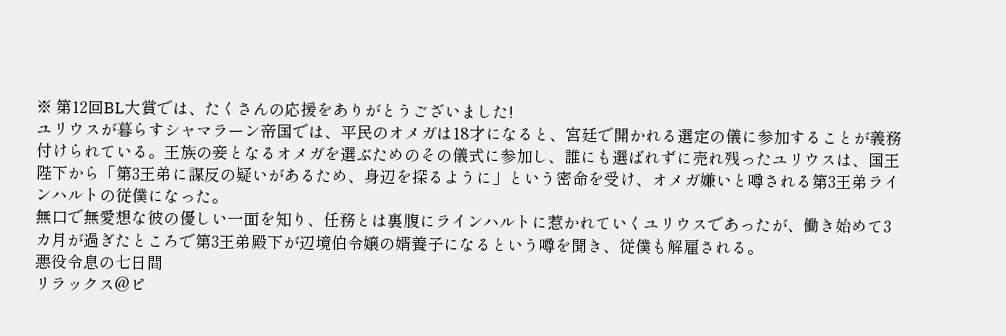※ 第12回BL大賞では、たくさんの応援をありがとうございました!
ユリウスが暮らすシャマラーン帝国では、平民のオメガは18才になると、宮廷で開かれる選定の儀に参加することが義務付けられている。王族の妾となるオメガを選ぶためのその儀式に参加し、誰にも選ばれずに売れ残ったユリウスは、国王陛下から「第3王弟に謀反の疑いがあるため、身辺を探るように」という密命を受け、オメガ嫌いと噂される第3王弟ラインハルトの従僕になった。
無口で無愛想な彼の優しい一面を知り、任務とは裏腹にラインハルトに惹かれていくユリウスであったが、働き始めて3カ月が過ぎたところで第3王弟殿下が辺境伯令嬢の婿養子になるという噂を聞き、従僕も解雇される。
悪役令息の七日間
リラックス@ピ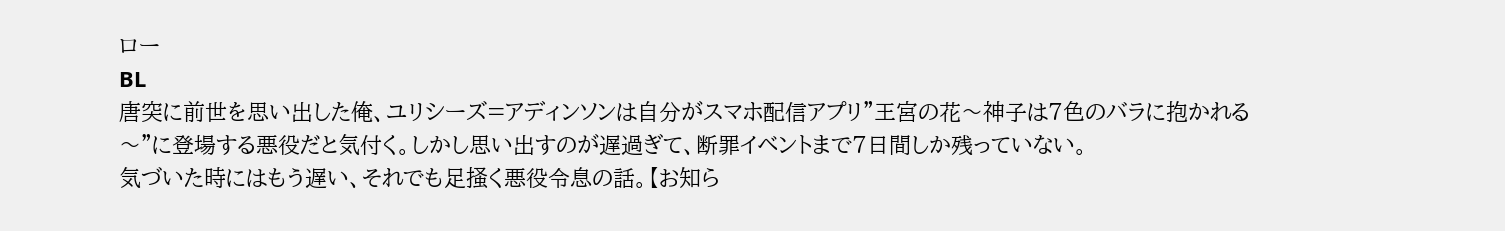ロー
BL
唐突に前世を思い出した俺、ユリシーズ=アディンソンは自分がスマホ配信アプリ"王宮の花〜神子は7色のバラに抱かれる〜"に登場する悪役だと気付く。しかし思い出すのが遅過ぎて、断罪イベントまで7日間しか残っていない。
気づいた時にはもう遅い、それでも足掻く悪役令息の話。【お知ら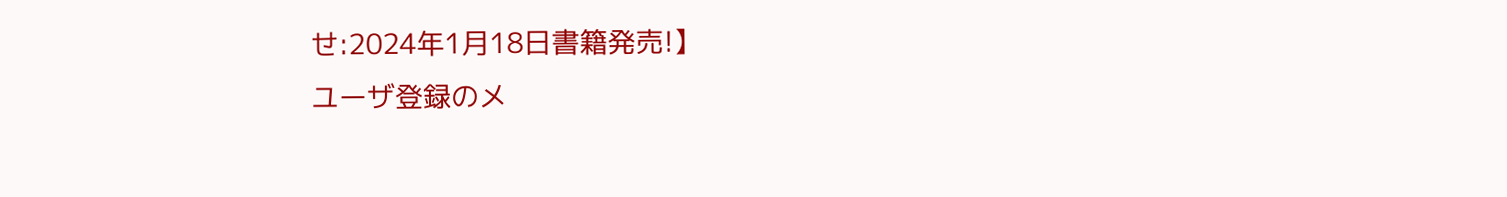せ:2024年1月18日書籍発売!】
ユーザ登録のメ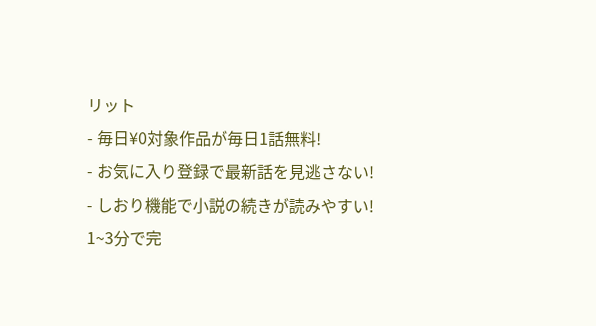リット
- 毎日¥0対象作品が毎日1話無料!
- お気に入り登録で最新話を見逃さない!
- しおり機能で小説の続きが読みやすい!
1~3分で完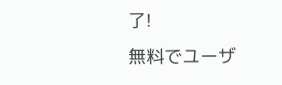了!
無料でユーザ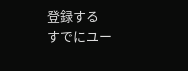登録する
すでにユー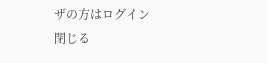ザの方はログイン
閉じる